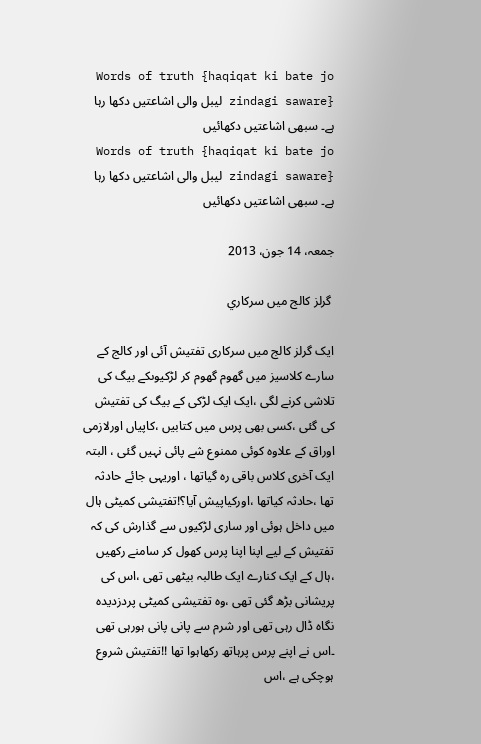Words of truth {haqiqat ki bate jo zindagi saware} لیبل والی اشاعتیں دکھا رہا ہے۔ سبھی اشاعتیں دکھائیں
Words of truth {haqiqat ki bate jo zindagi saware} لیبل والی اشاعتیں دکھا رہا ہے۔ سبھی اشاعتیں دکھائیں

جمعہ، 14 جون، 2013

 گرلز کالج میں سرکاري

ایک گرلز کالج میں سرکاری تفتیش آئی اور کالج کے سارے کلاسیز میں گھوم گھوم کر لڑکیوںکے بیگ کی تلاشی کرنے لگی ،ایک ایک لڑکی کے بیگ کی تفتیش کی گئی ،کسی بھی پرس میں کتابیں ،کاپیاں اورلازمی اوراق کے علاوہ کوئی ممنوع شے پائی نہیں گئی ، البتہ ایک آخری کلاس باقی رہ گیاتھا ، اوریہی جائے حادثہ تھا ،حادثہ کیاتھا ،اورکیاپیش آیا؟!تفتیشی کمیٹی ہال میں داخل ہوئی اور ساری لڑکیوں سے گذارش کی کہ تفتیش کے لیے اپنا اپنا پرس کھول کر سامنے رکھیں ،ہال کے ایک کنارے ایک طالبہ بیٹھی تھی ،اس کی پریشانی بڑھ گئی تھی ،وہ تفتیشی کمیٹی پردزدیدہ نگاہ ڈال رہی تھی اور شرم سے پانی پانی ہورہی تھی ۔اس نے اپنے پرس پرہاتھ رکھاہوا تھا !!تفتیش شروع ہوچکی ہے ،اس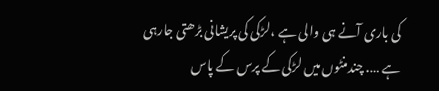کی باری آنے ہی والی ہے ،لڑکی کی پریشانی بڑھتی جارہی ہے …. چندمنٹوں میں لڑکی کے پرس کے پاس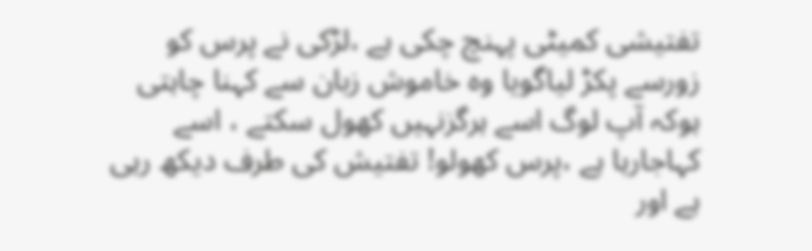تفتیشی کمیٹی پہنچ چکی ہے ،لڑکی نے پرس کو زورسے پکڑ لیاگویا وہ خاموش زبان سے کہنا چاہتی ہوکہ آپ لوگ اسے ہرگزنہیں کھول سکتے ، اسے کہاجارہا ہے ،پرس کھولو! تفتیش کی طرف دیکھ رہی ہے اور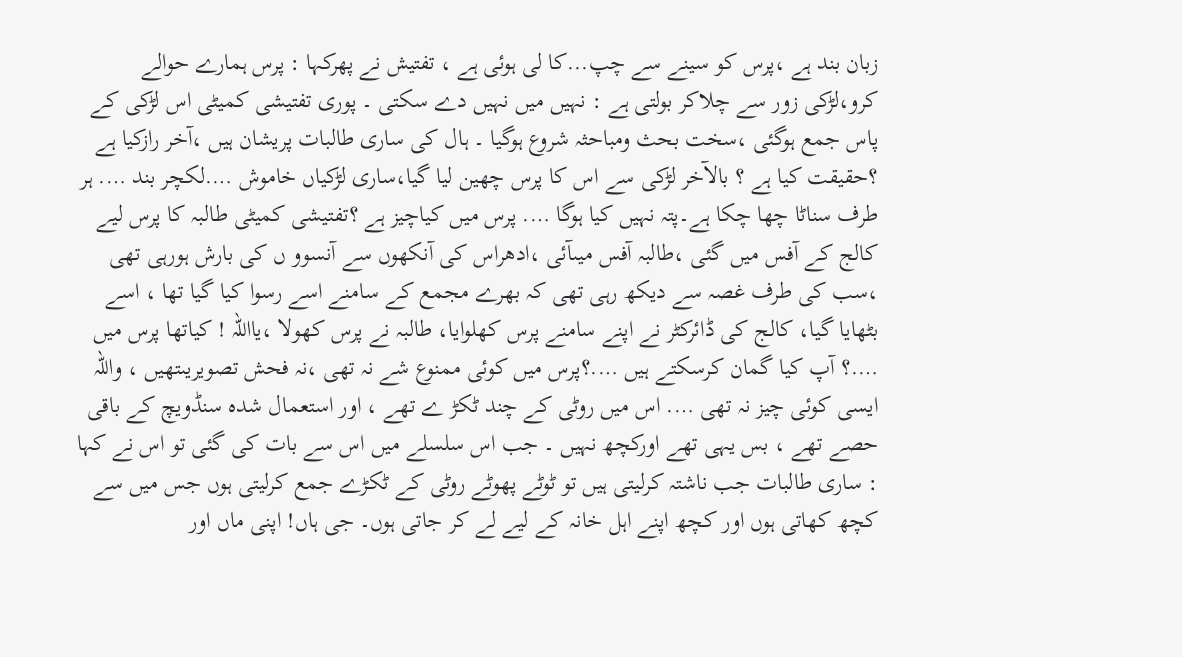زبان بند ہے ،پرس کو سینے سے چپ...کا لی ہوئی ہے ، تفتیش نے پھرکہا : پرس ہمارے حوالے کرو،لڑکی زور سے چلاکر بولتی ہے : نہیں میں نہیں دے سکتی ۔ پوری تفتیشی کمیٹی اس لڑکی کے پاس جمع ہوگئی ،سخت بحث ومباحثہ شروع ہوگیا ۔ ہال کی ساری طالبات پریشان ہیں ،آخر رازکیا ہے ؟حقیقت کیا ہے ؟ بالآخر لڑکی سے اس کا پرس چھین لیا گیا،ساری لڑکیاں خاموش ….لکچر بند …. ہر طرف سناٹا چھا چکا ہے۔پتہ نہیں کیا ہوگا …. پرس میں کیاچیز ہے ؟تفتیشی کمیٹی طالبہ کا پرس لیے کالج کے آفس میں گئی ،طالبہ آفس میںآئی ،ادھراس کی آنکھوں سے آنسوو ں کی بارش ہورہی تھی ،سب کی طرف غصہ سے دیکھ رہی تھی کہ بھرے مجمع کے سامنے اسے رسوا کیا گیا تھا ، اسے بٹھایا گیا، کالج کی ڈائرکٹر نے اپنے سامنے پرس کھلوایا، طالبہ نے پرس کھولا ،یااللہ ! کیاتھا پرس میں ….؟ آپ کیا گمان کرسکتے ہیں ….؟پرس میں کوئی ممنوع شے نہ تھی ،نہ فحش تصویریںتھیں ، واللہ ایسی کوئی چیز نہ تھی …. اس میں روٹی کے چند ٹکڑ ے تھے ، اور استعمال شدہ سنڈویچ کے باقی حصے تھے ، بس یہی تھے اورکچھ نہیں ۔ جب اس سلسلے میں اس سے بات کی گئی تو اس نے کہا : ساری طالبات جب ناشتہ کرلیتی ہیں تو ٹوٹے پھوٹے روٹی کے ٹکڑے جمع کرلیتی ہوں جس میں سے کچھ کھاتی ہوں اور کچھ اپنے اہل خانہ کے لیے لے کر جاتی ہوں۔ جی ہاں! اپنی ماں اور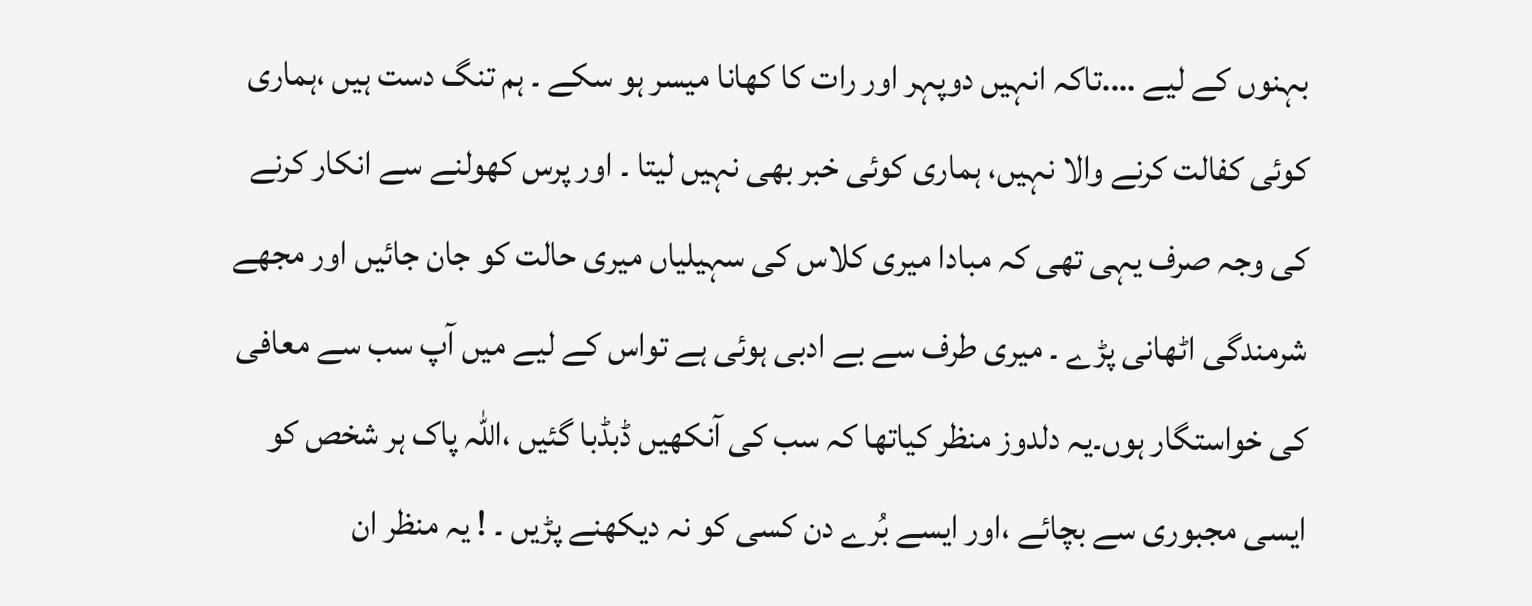بہنوں کے لیے ….تاکہ انہیں دوپہر اور رات کا کھانا میسر ہو سکے ۔ ہم تنگ دست ہیں ،ہماری کوئی کفالت کرنے والا نہیں، ہماری کوئی خبر بھی نہیں لیتا ۔ اور پرس کھولنے سے انکار کرنے کی وجہ صرف یہی تھی کہ مبادا میری کلاس کی سہیلیاں میری حالت کو جان جائیں اور مجھے شرمندگی اٹھانی پڑے ۔ میری طرف سے بے ادبی ہوئی ہے تواس کے لیے میں آپ سب سے معافی کی خواستگار ہوں۔یہ دلدوز منظر کیاتھا کہ سب کی آنکھیں ڈبڈبا گئیں ،اللہ پاک ہر شخص کو ایسی مجبوری سے بچائے ،اور ایسے بُرے دن کسی کو نہ دیکھنے پڑیں ۔ ! یہ منظر ان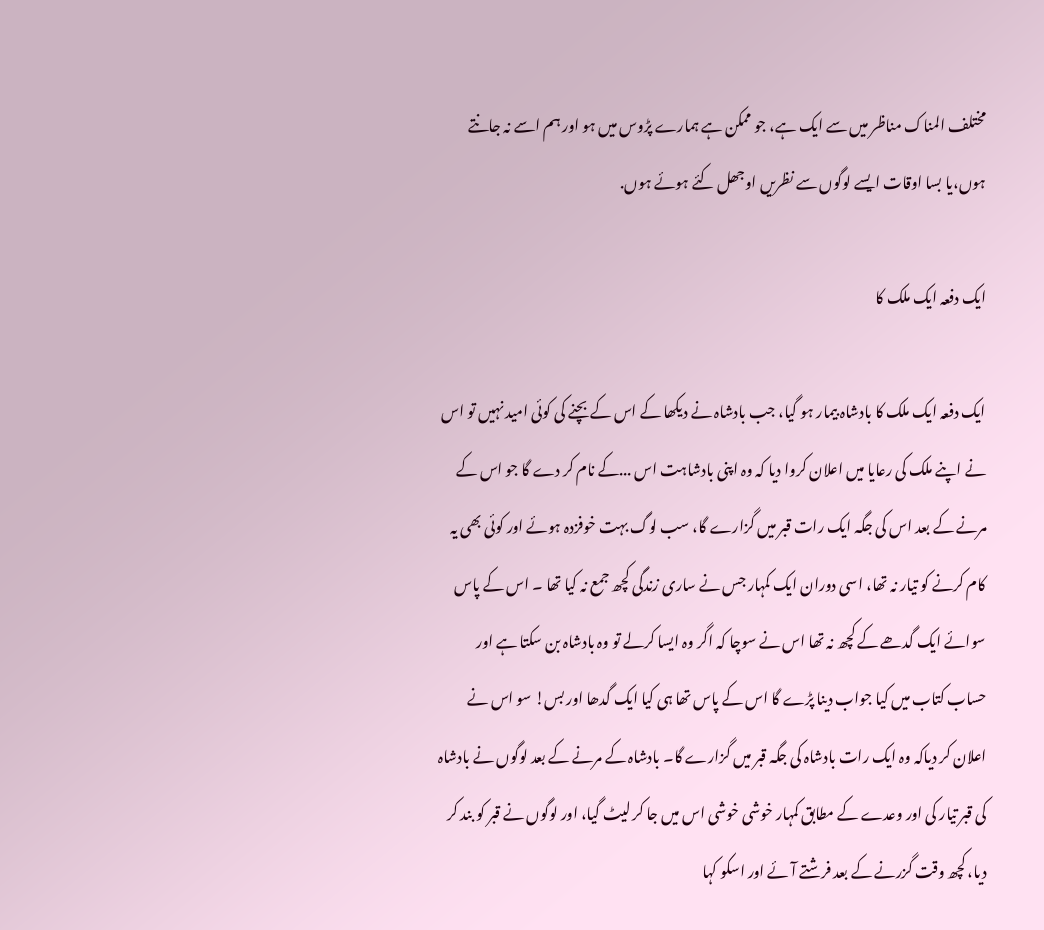مختلف المناک مناظر میں سے ایک ہے، جو ممکن ہے ہمارے پڑوس میں ہو اور ہم اسے نہ جانتے ہوں،یا بسا اوقات ایسے لوگوں سے نظریں اوجھل کئے ہوئے ہوں.

ایک دفعہ ایک ملک کا

ایک دفعہ ایک ملک کا بادشاہ بیمار ہو گیا، جب بادشاہ نے دیکھا کے اس کے بچنے کی کوئی امید نہیں تو اس نے اپنے ملک کی رعایا میں اعلان کروا دیا کہ وہ اپنی بادشاہت اس ...کے نام کر دے گا جو اس کے مرنے کے بعد اس کی جگہ ایک رات قبر میں گزارے گا، سب لوگ بہت خوفزدہ ہوئے اور کوئی بھی یہ کام کرنے کو تیار نہ تھا، اسی دوران ایک کمہار جس نے ساری زندگی کچھ جمع نہ کیا تھا ۔ اس کے پاس سوائے ایک گدھے کے کچھ نہ تھا اس نے سوچا کہ اگر وہ ایسا کرلے تو وہ بادشاہ بن سکتا ہے اور حساب کتاب میں کیا جواب دینا پڑے گا اس کے پاس تھا ہی کیا ایک گدھا اور بس! سو اس نے اعلان کر دیاکہ وہ ایک رات بادشاہ کی جگہ قبر میں گزارے گا۔ بادشاہ کے مرنے کے بعد لوگوں نے بادشاہ کی قبر تیار کی اور وعدے کے مطابق کمہار خوشی خوشی اس میں جا کر لیٹ گیا، اور لوگوں نے قبر کو بند کر دیا، کچھ وقت گزرنے کے بعد فرشتے آئے اور اسکو کہا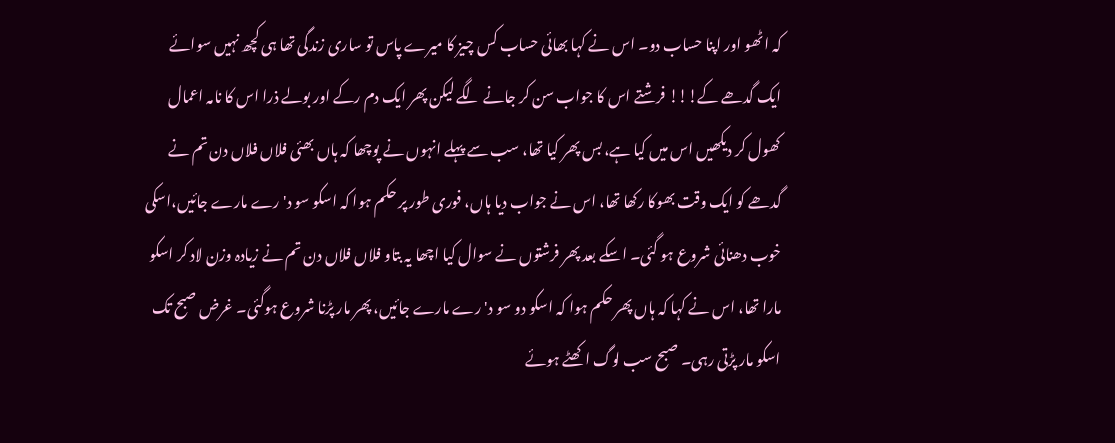کہ اٹھو اور اپنا حساب دو۔ اس نے کہا بھائی حساب کس چیز کا میرے پاس تو ساری زندگی تھا ہی کچھ نہیں سوائے ایک گدھے کے!!! فرشتے اس کا جواب سن کر جانے لگے لیکن پھر ایک دم رکے اور بولے ذرا اس کا نامہ اعمال کھول کر دیکھیں اس میں کیا ہے، بس پھر کیا تھا، سب سے پہلے انہوں نے پوچھا کہ ہاں بھئی فلاں فلاں دن تم نے گدھے کو ایک وقت بھوکا رکھا تھا، اس نے جواب دیا ہاں، فوری طور پر حکم ہوا کہ اسکو سو د'رے مارے جائیں،اسکی خوب دھنائی شروع ہو گئی۔ اسکے بعد پھر فرشتوں نے سوال کیا اچھا یہ بتاو فلاں فلاں دن تم نے زیادہ وزن لاد کر اسکو مارا تھا، اس نے کہا کہ ہاں پھر حکم ہوا کہ اسکو دو سو د'رے مارے جائیں، پھر مار پڑنا شروع ہوگئی۔ غرض صبح تک اسکو مار پڑتی رہی۔ صبح سب لوگ اکھٹے ہوئے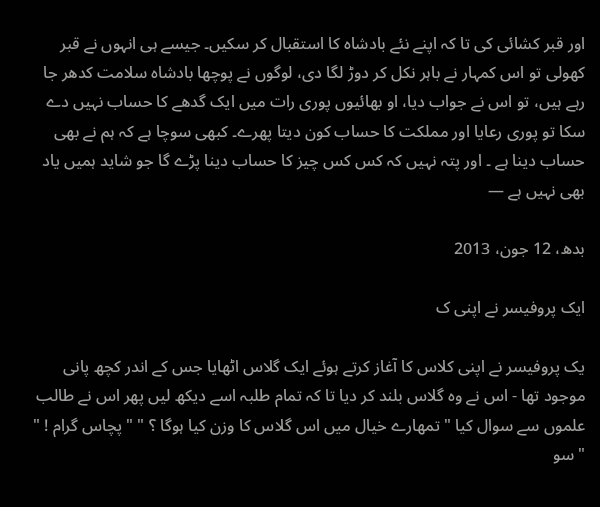اور قبر کشائی کی تا کہ اپنے نئے بادشاہ کا استقبال کر سکیں۔ جیسے ہی انہوں نے قبر کھولی تو اس کمہار نے باہر نکل کر دوڑ لگا دی، لوگوں نے پوچھا بادشاہ سلامت کدھر جا رہے ہیں، تو اس نے جواب دیا، او بھائیوں پوری رات میں ایک گدھے کا حساب نہیں دے سکا تو پوری رعایا اور مملکت کا حساب کون دیتا پھرے۔ کبھی سوچا ہے کہ ہم نے بھی حساب دینا ہے ۔ اور پتہ نہیں کہ کس کس چیز کا حساب دینا پڑے گا جو شاید ہمیں یاد بھی نہیں ہے —

بدھ، 12 جون، 2013

ایک پروفیسر نے اپنی ک

یک پروفیسر نے اپنی کلاس کا آغاز کرتے ہوئے ایک گلاس اٹھایا جس کے اندر کچھ پانی موجود تھا - اس نے وہ گلاس بلند کر دیا تا کہ تمام طلبہ اسے دیکھ لیں پھر اس نے طالب علموں سے سوال کیا " تمھارے خیال میں اس گلاس کا وزن کیا ہوگا ؟ " " پچاس گرام ! " " سو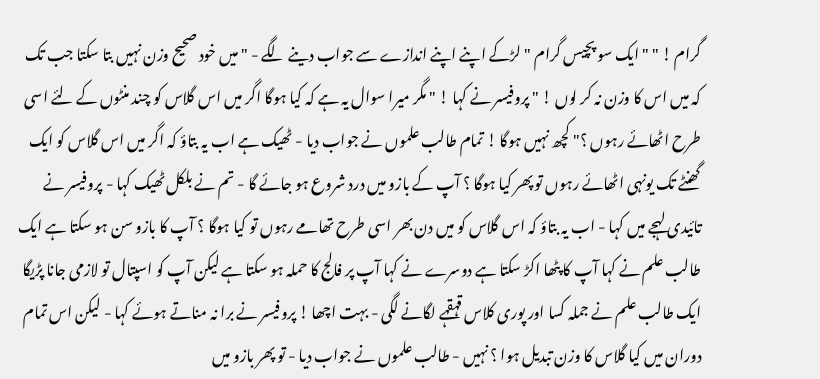گرام ! " " ایک سو پچیس گرام " لڑکے اپنے اپنے اندازے سے جواب دینے لگے - " میں خود صحیح وزن نہیں بتا سکتا جب تک کہ میں اس کا وزن نہ کر لوں ! " پروفیسر نے کہا ! " مگر میرا سوال یہ ہے کہ کیا ہوگا اگر میں اس گلاس کو چند منٹوں کے لئے اسی طرح اٹھائے رہوں ؟" کچھ نہیں ہوگا ! تمام طالب علموں نے جواب دیا - ٹھیک ہے اب یہ بتاؤ کہ اگر میں اس گلاس کو ایک گھنٹے تک یونہی اٹھائے رہوں تو پھر کیا ہوگا ؟ آپ کے بازو میں درد شروع ہو جائے گا - تم نے بلکل ٹھیک کہا - پروفیسر نے تائیدی لہجے میں کہا - اب یہ بتاؤ کہ اس گلاس کو میں دن بھر اسی طرح تھامے رہوں تو کیا ہوگا ؟ آپ کا بازو سن ہو سکتا ہے ایک طالب علم نے کہا آپ کا پٹھا اکڑ سکتا ہے دوسرے نے کہا آپ پر فالج کا حملہ ہو سکتا ہے لیکن آپ کو اسپتال تو لازمی جانا پڑیگا ایک طالب علم نے جملہ کسا اور پوری کلاس قہقہے لگانے لگی - بہت اچھا ! پروفیسر نے برا نہ مناتے ہوئے کہا - لیکن اس تمام دوران میں کیا گلاس کا وزن تبدیل ہوا ؟ نہیں - طالب علموں نے جواب دیا - تو پھر بازو میں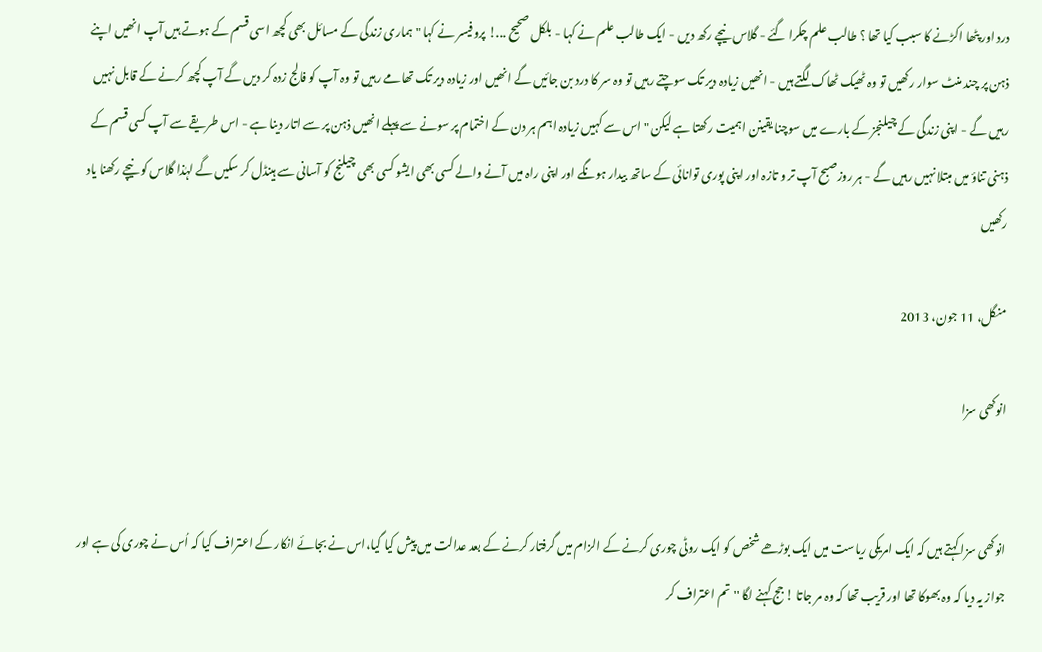درد اور پٹھا اکڑنے کا سبب کیا تھا ؟ طالب علم چکرا گئے - گلاس نیچے رکھ دیں - ایک طالب علم نے کہا - بلکل صحیح ...! پروفیسر نے کہا " ہماری زندگی کے مسائل بھی کچھ اسی قسم کے ہوتے ہیں آپ انھیں اپنے ذہن پر چند منٹ سوار رکھیں تو وہ ٹھیک ٹھاک لگتے ہیں - انھیں زیادہ دیر تک سوچتے رہیں تو وہ سر کا درد بن جائیں گے انھیں اور زیادہ دیر تک تھامے رہیں تو وہ آپ کو فالج زدہ کر دیں گے آپ کچھ کرنے کے قابل نہیں رہیں گے - اپنی زندگی کے چیلنجز کے بارے میں سوچنا یقینن اہمیت رکھتا ہے لیکن " اس سے کہیں زیادہ اہم ہر دن کے اختمام پر سونے سے پہلے انھیں ذہن پر سے اتار دینا ہے - اس طریقے سے آپ کسی قسم کے ذہنی تناؤ میں مبتلا نہیں رہیں گے - ہر روزصبح آپ تر و تازہ اور اپنی پوری توانائی کے ساتھ بیدار ہونگے اور اپنی راہ میں آنے والے کسی بھی ایشو کسی بھی چیلنج کو آسانی سے ہینڈل کر سکیں گے لہٰذا گلاس کو نیچے رکھنا یاد رکھیں

منگل، 11 جون، 2013

انوکھی سزا


انوکھی سزا کہتے ہیں کہ ایک امریکی ریاست میں ایک بوڑھے شخص کو ایک روٹی چوری کرنے کے الزام میں گرفتار کرنے کے بعد عدالت میں پیش کیا گیا،اس نے بجائے انکار کے اعتراف کیا کہ اُس نے چوری کی ہے اور جواز یہ دیا کہ وہ بھوکا تھا اور قریب تھا کہ وہ مر جاتا ! جج کہنے لگا '' تم اعتراف کر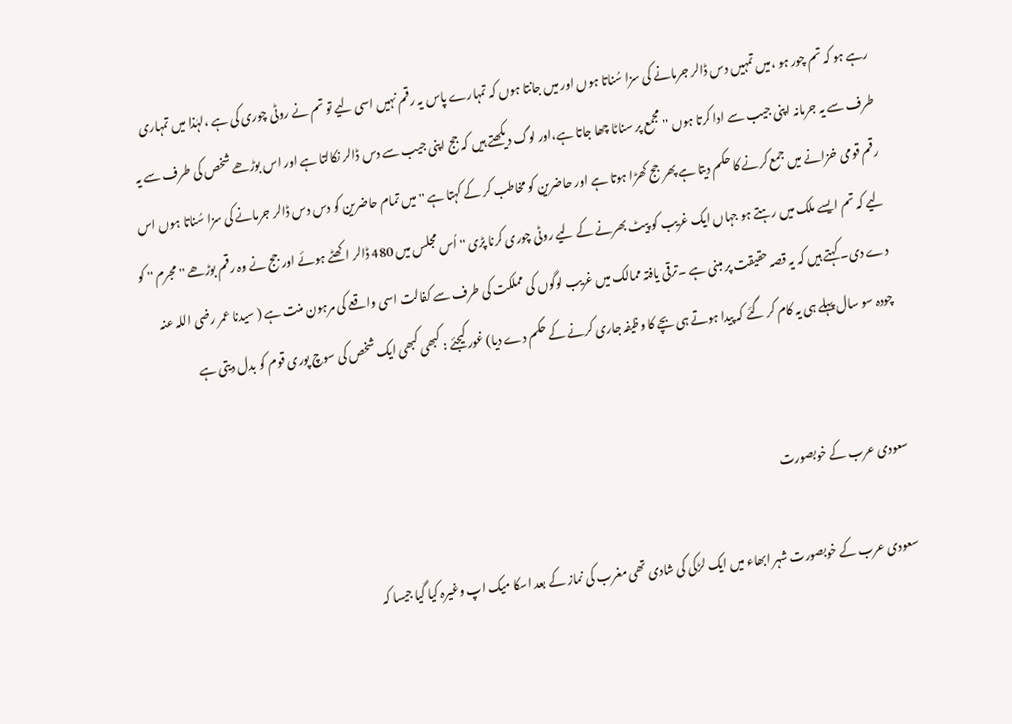رہے ہو کہ تم چور ہو ،میں تمہیں دس ڈالر جرمانے کی سزا سُناتا ہوں اور میں جانتا ہوں کہ تمہارے پاس یہ رقم نہیں اسی لیے تو تم نے روٹی چوری کی ہے ،لہٰذا میں تمہاری طرف سے یہ جرمانہ اپنی جیب سے ادا کرتا ہوں '' مجمع پر سناٹا چھا جاتا ہے،اور لوگ دیکھتے ہیں کہ جج اپنی جیب سے دس ڈالر نکالتا ہے اور اس بوڑھے شخص کی طرف سے یہ رقم قومی خزانے میں جمع کرنے کا حکم دیتا ہے پھر جج کھڑا ہوتا ہے اور حاضرین کو مخاطب کر کے کہتا ہے '' میں تمام حاضرین کو دس دس ڈالر جرمانے کی سزا سُناتا ہوں اس لیے کہ تم ایسے ملک میں رہتے ہو جہاں ایک غریب کو پیٹ بھرنے کے لیے روٹی چوری کرنا پڑی '' اُس مجلس میں 480 ڈالر اکھٹے ہوئے اور جج نے وہ رقم بوڑھے '' مجرم '' کو دے دی۔ کہتے ہیں کہ یہ قصہ حقیقت پر مبنی ہے ۔ترقی یافتہ ممالک میں غریب لوگوں کی مملکت کی طرف سے کفالت اسی واقعے کی مرہون منت ہے ( سیدنا عمر رضی اللہ عنہ چودہ سو سال پہلے ہی یہ کام کر گئے کہ پیدا ہوتے ہی بچے کا وظیفہ جاری کرنے کے حکم دے دیا) غور کیجئے : کبھی کبھی ایک شخص کی سوچ پوری قوم کو بدل دیتی ہے


سعودی عرب کے خوبصورت

سعودی عرب کے خوبصورت شہر ابھاء میں ایک لڑکی کی شادی تھی مغرب کی نماز کے بعد اسکا میک اپ وغیرہ کیا گیا جیسا کہ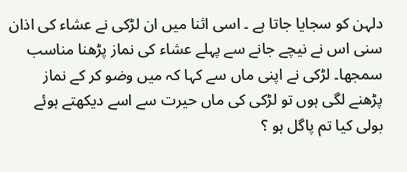دلہن کو سجایا جاتا ہے ۔ اسی اثنا میں ان لڑکی نے عشاء کی اذان سنی اس نے نیچے جانے سے پہلے عشاء کی نماز پڑھنا مناسب سمجھا۔ لڑکی نے اپنی ماں سے کہا کہ میں وضو کر کے نماز پڑھنے لگی ہوں تو لڑکی کی ماں حیرت سے اسے دیکھتے ہوئے بولی کیا تم پاگل ہو ؟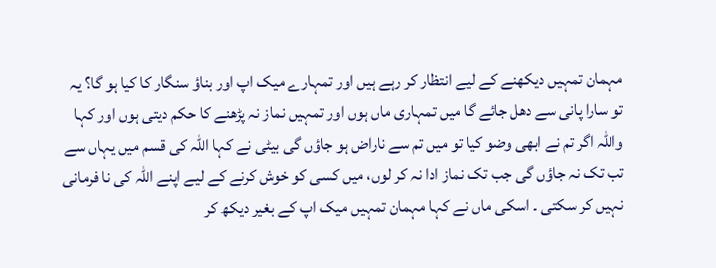مہمان تمہیں دیکھنے کے لیے انتظار کر رہے ہیں اور تمہارے میک اپ اور بناؤ سنگار کا کیا ہو گا؟ یہ تو سارا پانی سے دھل جائے گا میں تمہاری ماں ہوں اور تمہیں نماز نہ پڑھنے کا حکم دیتی ہوں اور کہا واللہ اگر تم نے ابھی وضو کیا تو میں تم سے ناراض ہو جاؤں گی بیٹی نے کہا اللہ کی قسم میں یہاں سے تب تک نہ جاؤں گی جب تک نماز ادا نہ کر لوں، میں کسی کو خوش کرنے کے لیے اپنے اللہ کی نا فرمانی نہیں کر سکتی ۔ اسکی ماں نے کہا مہمان تمہیں میک اپ کے بغیر دیکھ کر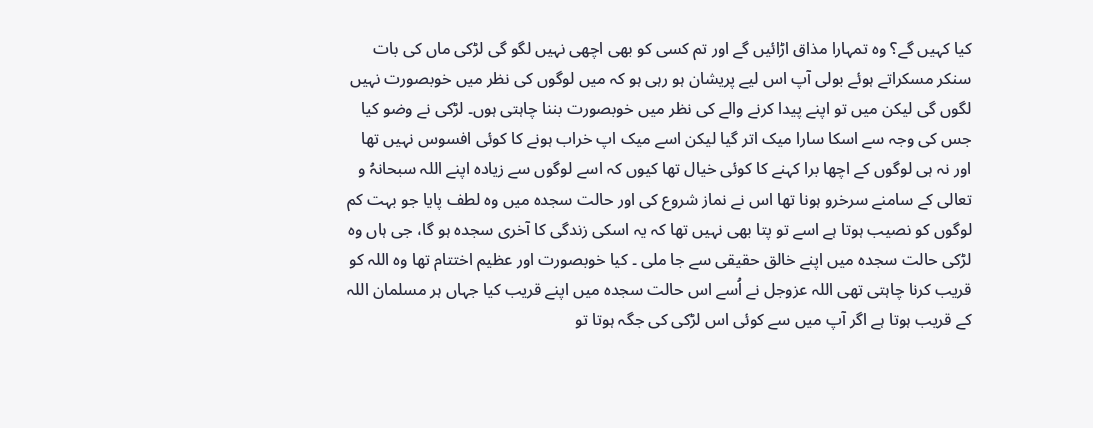کیا کہیں گے؟ وہ تمہارا مذاق اڑائیں گے اور تم کسی کو بھی اچھی نہیں لگو گی لڑکی ماں کی بات سنکر مسکراتے ہوئے بولی آپ اس لیے پریشان ہو رہی ہو کہ میں لوگوں کی نظر میں خوبصورت نہیں لگوں گی لیکن میں تو اپنے پیدا کرنے والے کی نظر میں خوبصورت بننا چاہتی ہوں۔ لڑکی نے وضو کیا جس کی وجہ سے اسکا سارا میک اتر گیا لیکن اسے میک اپ خراب ہونے کا کوئی افسوس نہیں تھا اور نہ ہی لوگوں کے اچھا برا کہنے کا کوئی خیال تھا کیوں کہ اسے لوگوں سے زیادہ اپنے اللہ سبحانہُ و تعالی کے سامنے سرخرو ہونا تھا اس نے نماز شروع کی اور حالت سجدہ میں وہ لطف پایا جو بہت کم لوگوں کو نصیب ہوتا ہے اسے تو پتا بھی نہیں تھا کہ یہ اسکی زندگی کا آخری سجدہ ہو گا، جی ہاں وہ لڑکی حالت سجدہ میں اپنے خالق حقیقی سے جا ملی ۔ کیا خوبصورت اور عظیم اختتام تھا وہ اللہ کو قریب کرنا چاہتی تھی اللہ عزوجل نے اُسے اس حالت سجدہ میں اپنے قریب کیا جہاں ہر مسلمان اللہ کے قریب ہوتا ہے اگر آپ میں سے کوئی اس لڑکی کی جگہ ہوتا تو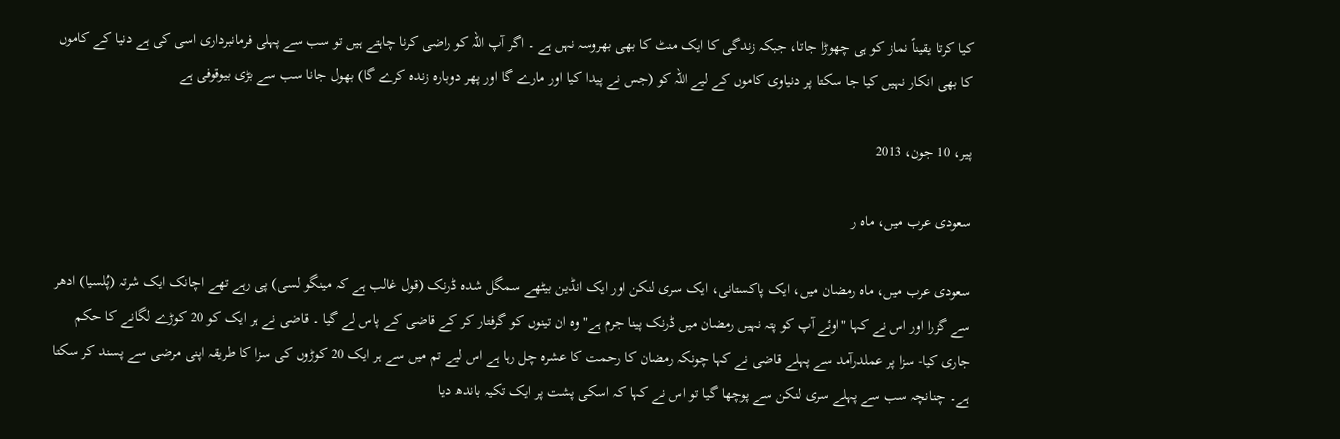کیا کرتا یقیناً نماز کو ہی چھوڑا جاتا، جبکہ زندگی کا ایک منٹ کا بھی بھروسہ نہں ہے ۔ اگر آپ اللہ کو راضی کرنا چاہتے ہیں تو سب سے پہلی فرمانبرداری اسی کی ہے دنیا کے کاموں کا بھی انکار نہیں کیا جا سکتا پر دنیاوی کاموں کے لیے اللہ کو (جس نے پیدا کیا اور مارے گا اور پھر دوبارہ زندہ کرے گا) بھول جانا سب سے بڑی بیوقوفی ہے

پیر، 10 جون، 2013

سعودی عرب میں، ماہ ر

سعودی عرب میں، ماہ رمضان میں، ایک پاکستانی، ایک سری لنکن اور ایک انڈین بیٹھے سمگل شدہ ڈرنک (قول غالب ہے کہ مینگو لسی) پی رہے تھے اچانک ایک شرتہ (پُلسیا) ادھر سے گزرا اور اس نے کہا "اوئے آپ کو پتہ نہیں رمضان میں ڈرنک پینا جرم ہے" وہ ان تینوں کو گرفتار کر کے قاضی کے پاس لے گیا ۔ قاضی نے ہر ایک کو 20 کوڑے لگانے کا حکم جاری کیا- سزا پر عملدرآمد سے پہلے قاضی نے کہا چونکہ رمضان کا رحمت کا عشرہ چل رہا ہے اس لیے تم میں سے ہر ایک 20 کوڑوں کی سزا کا طریقہ اپنی مرضی سے پسند کر سکتا ہے۔ چنانچہ سب سے پہلے سری لنکن سے پوچھا گیا تو اس نے کہا کہ اسکی پشت پر ایک تکیہ باندھ دیا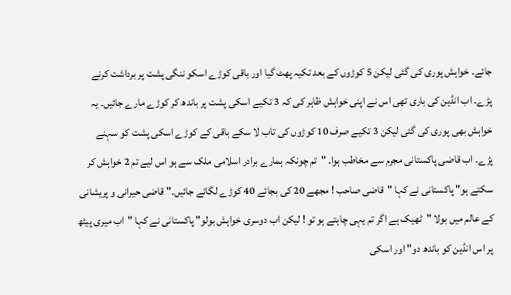جائے۔ خواہش پوری کی گئی لیکن 5 کوڑوں کے بعد تکیہ پھٹ گیا اور باقی کوڑے اسکو ننگی پشت پر برداشت کرنے پڑے۔ اب انڈین کی باری تھی اس نے اپنی خواہش ظاہر کی کہ 3 تکیے اسکی پشت پر باندھ کر کوڑے مارے جائیں۔ یہ خواہش بھی پوری کی گئی لیکن 3 تکیے صرف 10 کوڑوں کی تاب لا سکے باقی کے کوڑے اسکی پشت کو سہنے پڑے۔ اب قاضی پاکستانی مجرم سے مخاطب ہوا۔ "تم چونکہ ہمارے برادر اسلامی ملک سے ہو اس لیے تم 2 خواہش کر سکتے ہو" پاکستانی نے کہا "قاضی صاحب ! مجھے 20 کی بجائے 40 کوڑے لگائے جائیں۔" قاضی حیرانی و پریشانی کے عالم میں بولا "ٹھیک ہے اگر تم یہی چاہتے ہو تو ! لیکن اب دوسری خواہش بولو" پاکستانی نے کہا "اب میری پیٹھ پر اس انڈین کو باندھ دو" اور اسکی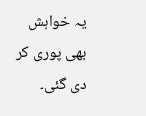یہ خواہش بھی پوری کر دی گئی۔